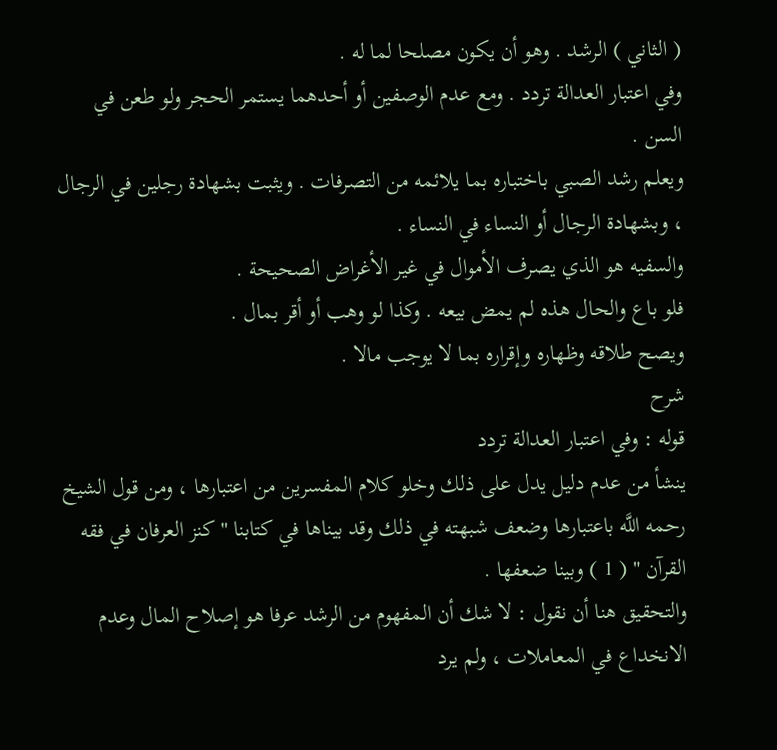( الثاني ) الرشد . وهو أن يكون مصلحا لما له .
وفي اعتبار العدالة تردد . ومع عدم الوصفين أو أحدهما يستمر الحجر ولو طعن في السن .
ويعلم رشد الصبي باختباره بما يلائمه من التصرفات . ويثبت بشهادة رجلين في الرجال ، وبشهادة الرجال أو النساء في النساء .
والسفيه هو الذي يصرف الأموال في غير الأغراض الصحيحة .
فلو باع والحال هذه لم يمض بيعه . وكذا لو وهب أو أقر بمال .
ويصح طلاقه وظهاره وإقراره بما لا يوجب مالا .
شرح
قوله : وفي اعتبار العدالة تردد
ينشأ من عدم دليل يدل على ذلك وخلو كلام المفسرين من اعتبارها ، ومن قول الشيخ رحمه اللَّه باعتبارها وضعف شبهته في ذلك وقد بيناها في كتابنا " كنز العرفان في فقه القرآن " ( 1 ) وبينا ضعفها .
والتحقيق هنا أن نقول : لا شك أن المفهوم من الرشد عرفا هو إصلاح المال وعدم الانخداع في المعاملات ، ولم يرد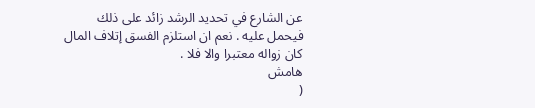عن الشارع في تحديد الرشد زائد على ذلك فيحمل عليه . نعم ان استلزم الفسق إتلاف المال كان زواله معتبرا والا فلا .
هامش
(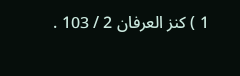1 ) كنز العرفان 2 / 103 .